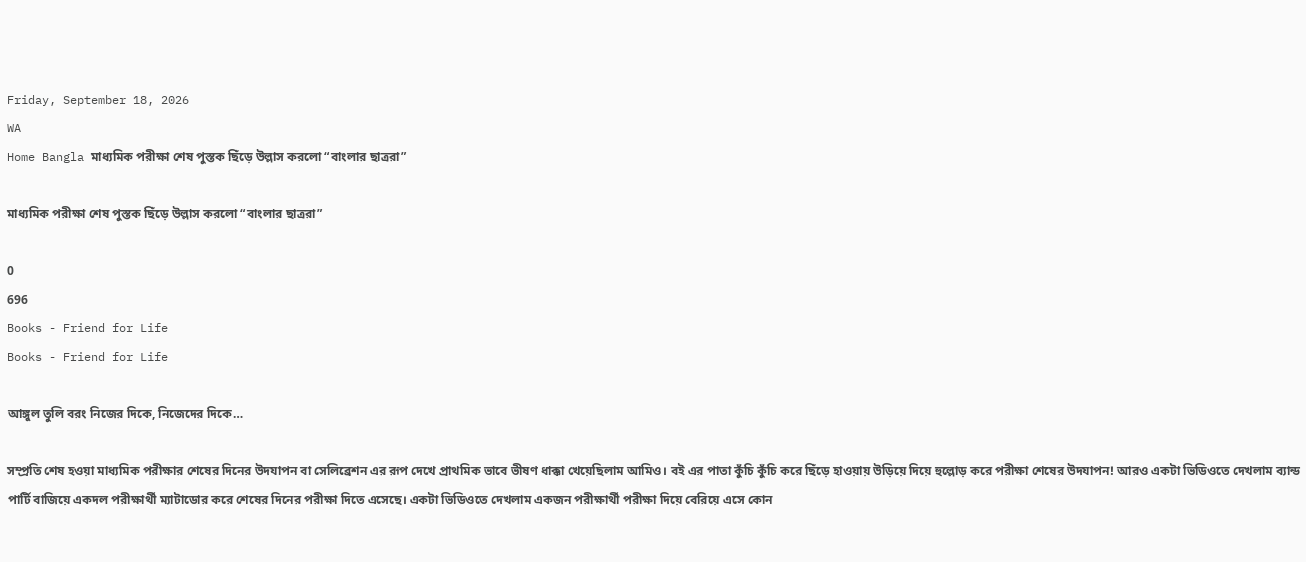Friday, September 18, 2026
WA
Home Bangla মাধ্যমিক পরীক্ষা শেষ পুস্তক ছিঁড়ে উল্লাস করলো “বাংলার ছাত্ররা”

মাধ্যমিক পরীক্ষা শেষ পুস্তক ছিঁড়ে উল্লাস করলো “বাংলার ছাত্ররা”

0
696
Books - Friend for Life
Books - Friend for Life

আঙ্গুল তুলি বরং নিজের দিকে, নিজেদের দিকে…

সম্প্রতি শেষ হওয়া মাধ্যমিক পরীক্ষার শেষের দিনের উদযাপন বা সেলিব্রেশন এর রূপ দেখে প্রাথমিক ভাবে ভীষণ ধাক্কা খেয়েছিলাম আমিও। বই এর পাতা কুঁচি কুঁচি করে ছিঁড়ে হাওয়ায় উড়িয়ে দিয়ে হুল্লোড় করে পরীক্ষা শেষের উদযাপন! আরও একটা ভিডিওতে দেখলাম ব্যান্ড পার্টি বাজিয়ে একদল পরীক্ষার্থী ম্যাটাডোর করে শেষের দিনের পরীক্ষা দিতে এসেছে। একটা ভিডিওতে দেখলাম একজন পরীক্ষার্থী পরীক্ষা দিয়ে বেরিয়ে এসে কোন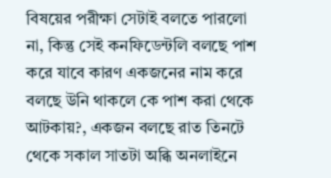বিষয়ের পরীক্ষা সেটাই বলতে পারলো না, কিন্তু সেই কনফিডেন্টলি বলছে পাশ করে যাবে কারণ একজনের নাম করে বলছে উনি থাকলে কে পাশ করা থেকে আটকায়?, একজন বলছে রাত তিনটে থেকে সকাল সাতটা অব্ধি অনলাইনে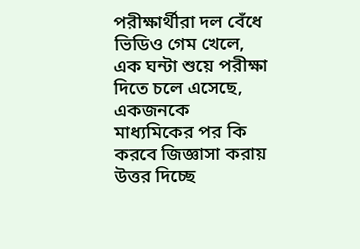পরীক্ষার্থীরা দল বেঁধে ভিডিও গেম খেলে, এক ঘন্টা শুয়ে পরীক্ষা দিতে চলে এসেছে, একজনকে মাধ্যমিকের পর কি করবে জিজ্ঞাসা করায় উত্তর দিচ্ছে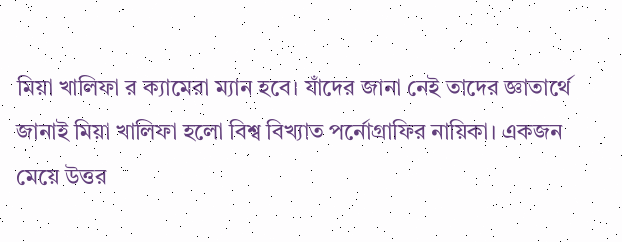মিয়া খালিফা র ক্যামেরা ম্যান হবে। যাঁদের জানা নেই তাদের জ্ঞাতার্থে জানাই মিয়া খালিফা হলো বিশ্ব বিখ্যাত পর্নোগ্রাফির নায়িকা। একজন মেয়ে উত্তর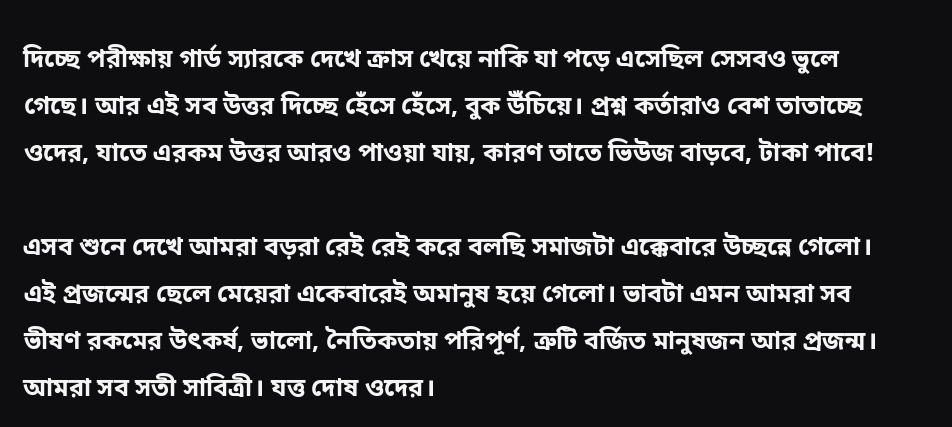দিচ্ছে পরীক্ষায় গার্ড স্যারকে দেখে ক্রাস খেয়ে নাকি যা পড়ে এসেছিল সেসবও ভুলে গেছে। আর এই সব উত্তর দিচ্ছে হেঁসে হেঁসে, বুক উঁচিয়ে। প্রশ্ন কর্তারাও বেশ তাতাচ্ছে ওদের, যাতে এরকম উত্তর আরও পাওয়া যায়, কারণ তাতে ভিউজ বাড়বে, টাকা পাবে!

এসব শুনে দেখে আমরা বড়রা রেই রেই করে বলছি সমাজটা এক্কেবারে উচ্ছন্নে গেলো। এই প্রজন্মের ছেলে মেয়েরা একেবারেই অমানুষ হয়ে গেলো। ভাবটা এমন আমরা সব ভীষণ রকমের উৎকর্ষ, ভালো, নৈতিকতায় পরিপূর্ণ, ত্রুটি বর্জিত মানুষজন আর প্রজন্ম। আমরা সব সতী সাবিত্রী। যত্ত দোষ ওদের।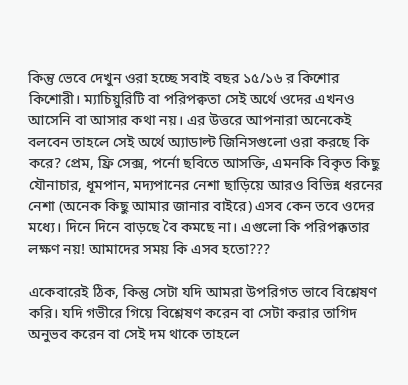কিন্তু ভেবে দেখুন ওরা হচ্ছে সবাই বছর ১৫/১৬ র কিশোর কিশোরী। ম্যাচিয়ুরিটি বা পরিপক্বতা সেই অর্থে ওদের এখনও আসেনি বা আসার কথা নয়। এর উত্তরে আপনারা অনেকেই বলবেন তাহলে সেই অর্থে অ্যাডাল্ট জিনিসগুলো ওরা করছে কি করে? প্রেম, ফ্রি সেক্স, পর্নো ছবিতে আসক্তি, এমনকি বিকৃত কিছু যৌনাচার, ধূমপান, মদ্যপানের নেশা ছাড়িয়ে আরও বিভিন্ন ধরনের নেশা (অনেক কিছু আমার জানার বাইরে) এসব কেন তবে ওদের মধ্যে। দিনে দিনে বাড়ছে বৈ কমছে না। এগুলো কি পরিপক্কতার লক্ষণ নয়! আমাদের সময় কি এসব হতো???

একেবারেই ঠিক, কিন্তু সেটা যদি আমরা উপরিগত ভাবে বিশ্লেষণ করি। যদি গভীরে গিয়ে বিশ্লেষণ করেন বা সেটা করার তাগিদ অনুভব করেন বা সেই দম থাকে তাহলে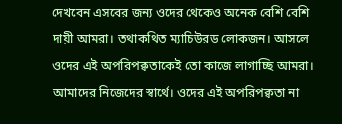দেখবেন এসবের জন্য ওদের থেকেও অনেক বেশি বেশি দায়ী আমরা। তথাকথিত ম্যাচিউরড লোকজন। আসলে ওদের এই অপরিপক্বতাকেই তো কাজে লাগাচ্ছি আমরা। আমাদের নিজেদের স্বার্থে। ওদের এই অপরিপক্বতা না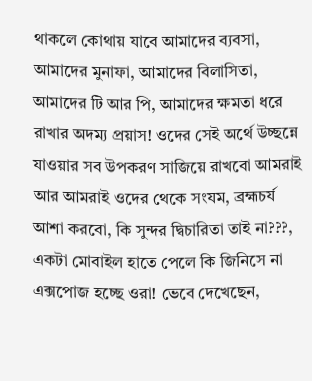থাকলে কোথায় যাবে আমাদের ব্যবসা, আমাদের মুনাফা, আমাদের বিলাসিতা, আমাদের টি আর পি, আমাদের ক্ষমতা ধরে রাখার অদম্য প্রয়াস! ওদের সেই অর্থে উচ্ছন্নে যাওয়ার সব উপকরণ সাজিয়ে রাখবো আমরাই আর আমরাই ওদের থেকে সংযম, ব্রহ্মচর্য আশা করবো, কি সুন্দর দ্বিচারিতা তাই না???, একটা মোবাইল হাতে পেলে কি জিনিসে না এক্সপোজ হচ্ছে ওরা! ভেবে দেখেছেন,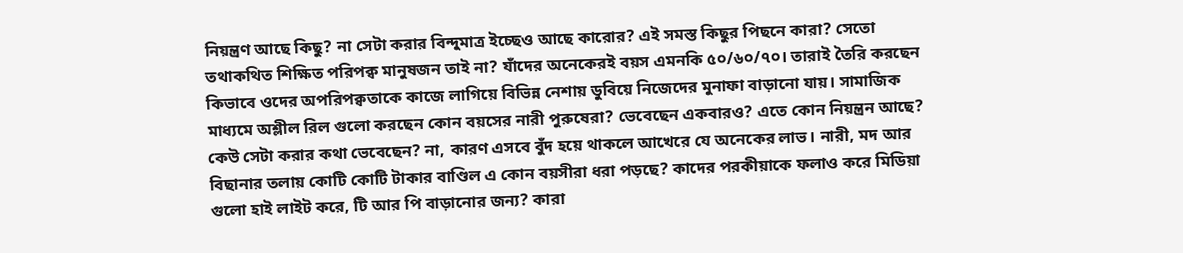নিয়ন্ত্রণ আছে কিছু? না সেটা করার বিন্দুমাত্র ইচ্ছেও আছে কারোর? এই সমস্ত কিছুর পিছনে কারা? সেতো তথাকথিত শিক্ষিত পরিপক্ব মানুষজন তাই না? যাঁদের অনেকেরই বয়স এমনকি ৫০/৬০/৭০। তারাই তৈরি করছেন কিভাবে ওদের অপরিপক্বতাকে কাজে লাগিয়ে বিভিন্ন নেশায় ডুবিয়ে নিজেদের মুনাফা বাড়ানো যায়। সামাজিক মাধ্যমে অশ্লীল রিল গুলো করছেন কোন বয়সের নারী পুরুষেরা? ভেবেছেন একবারও? এতে কোন নিয়ন্ত্রন আছে? কেউ সেটা করার কথা ভেবেছেন? না, কারণ এসবে বুঁদ হয়ে থাকলে আখেরে যে অনেকের লাভ। নারী, মদ আর বিছানার তলায় কোটি কোটি টাকার বাণ্ডিল এ কোন বয়সীরা ধরা পড়ছে? কাদের পরকীয়াকে ফলাও করে মিডিয়া গুলো হাই লাইট করে, টি আর পি বাড়ানোর জন্য? কারা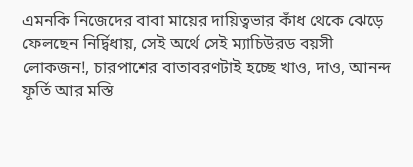এমনকি নিজেদের বাবা মায়ের দায়িত্বভার কাঁধ থেকে ঝেড়ে ফেলছেন নির্দ্বিধায়, সেই অর্থে সেই ম্যাচিউরড বয়সী লোকজন!, চারপাশের বাতাবরণটাই হচ্ছে খাও, দাও, আনন্দ ফূর্তি আর মস্তি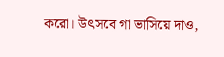করো। উৎসবে গা ভাসিয়ে দাও,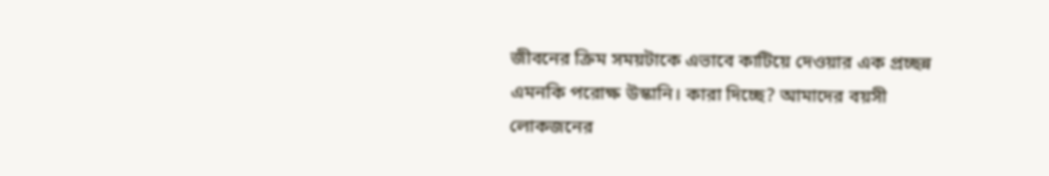জীবনের ক্রিম সময়টাকে এভাবে কাটিয়ে দেওয়ার এক প্রচ্ছন্ন এমনকি পরোক্ষ উস্কানি। কারা দিচ্ছে? আমাদের বয়সী লোকজনের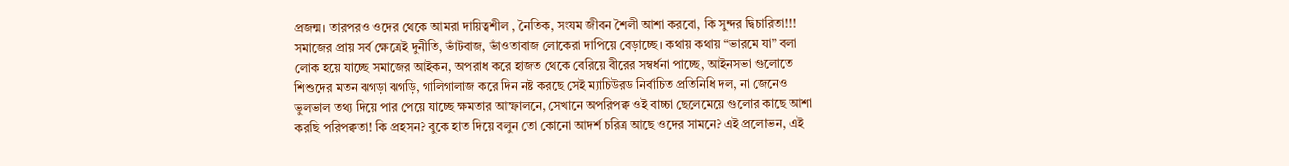প্রজন্ম। তারপরও ওদের থেকে আমরা দায়িত্বশীল , নৈতিক, সংযম জীবন শৈলী আশা করবো, কি সুন্দর দ্বিচারিতা!!! সমাজের প্রায় সর্ব ক্ষেত্রেই দুনীতি, ভাঁটবাজ, ভাঁওতাবাজ লোকেরা দাপিয়ে বেড়াচ্ছে। কথায় কথায় “ভারমে যা” বলা লোক হয়ে যাচ্ছে সমাজের আইকন, অপরাধ করে হাজত থেকে বেরিয়ে বীরের সম্বর্ধনা পাচ্ছে, আইনসভা গুলোতে শিশুদের মতন ঝগড়া ঝগড়ি, গালিগালাজ করে দিন নষ্ট করছে সেই ম্যাচিউরড নির্বাচিত প্রতিনিধি দল, না জেনেও ভুলভাল তথ্য দিয়ে পার পেয়ে যাচ্ছে ক্ষমতার আস্ফালনে, সেখানে অপরিপক্ব ওই বাচ্চা ছেলেমেয়ে গুলোর কাছে আশা করছি পরিপক্বতা! কি প্রহসন? বুকে হাত দিয়ে বলুন তো কোনো আদর্শ চরিত্র আছে ওদের সামনে? এই প্রলোভন, এই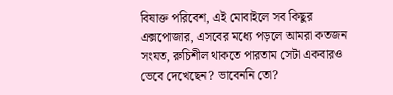বিষাক্ত পরিবেশ, এই মোবাইলে সব কিছুর এক্সপোজার, এসবের মধ্যে পড়লে আমরা কতজন সংযত, রুচিশীল থাকতে পারতাম সেটা একবারও ভেবে দেখেছেন? ভাবেননি তো?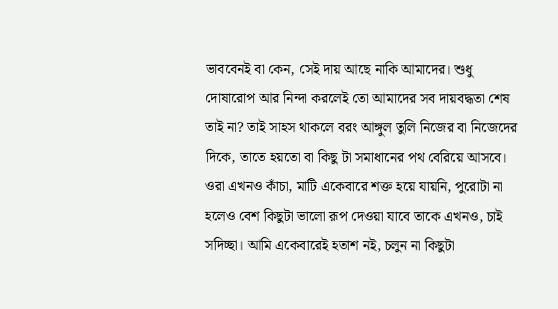ভাববেনই বা কেন, সেই দায় আছে নাকি আমাদের। শুধু দোষারোপ আর নিন্দা করলেই তো আমাদের সব দায়বদ্ধতা শেষ তাই না? তাই সাহস থাকলে বরং আঙ্গুল তুলি নিজের বা নিজেদের দিকে, তাতে হয়তো বা কিছু টা সমাধানের পথ বেরিয়ে আসবে। ওরা এখনও কাঁচা, মাটি একেবারে শক্ত হয়ে যায়নি, পুরোটা না হলেও বেশ কিছুটা ভালো রূপ দেওয়া যাবে তাকে এখনও, চাই সদিচ্ছা। আমি একেবারেই হতাশ নই, চলুন না কিছুটা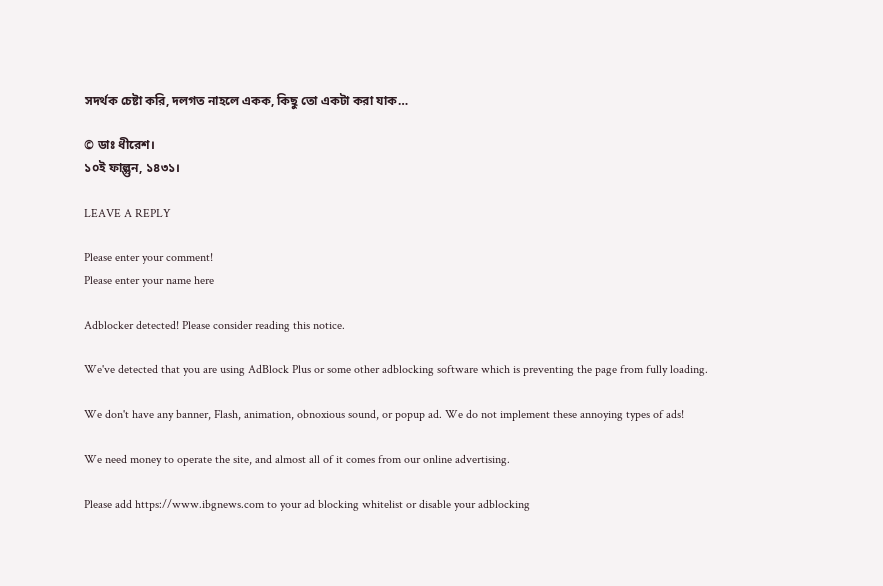সদর্থক চেষ্টা করি, দলগত নাহলে একক, কিছু তো একটা করা যাক…

© ডাঃ ধীরেশ।
১০ই ফাল্গুন, ১৪৩১।

LEAVE A REPLY

Please enter your comment!
Please enter your name here

Adblocker detected! Please consider reading this notice.

We've detected that you are using AdBlock Plus or some other adblocking software which is preventing the page from fully loading.

We don't have any banner, Flash, animation, obnoxious sound, or popup ad. We do not implement these annoying types of ads!

We need money to operate the site, and almost all of it comes from our online advertising.

Please add https://www.ibgnews.com to your ad blocking whitelist or disable your adblocking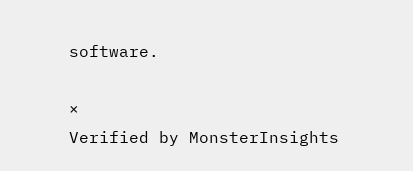software.

×
Verified by MonsterInsights